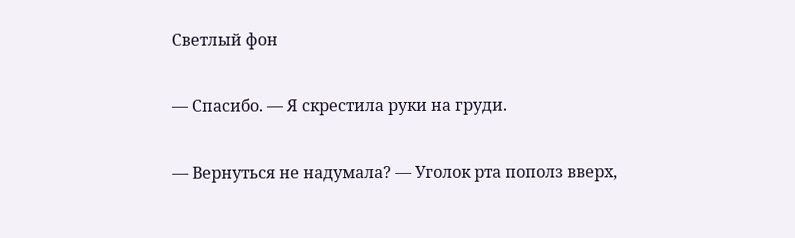Светлый фон

— Спасибо. — Я скрестила руки на груди.

— Вернуться не надумала? — Уголок рта пополз вверх,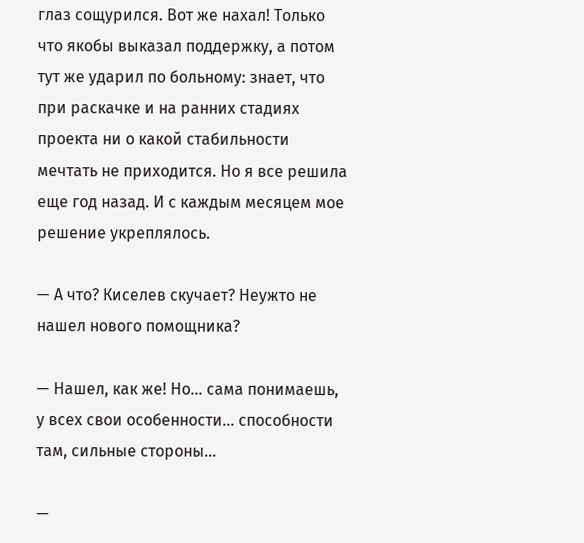глаз сощурился. Вот же нахал! Только что якобы выказал поддержку, а потом тут же ударил по больному: знает, что при раскачке и на ранних стадиях проекта ни о какой стабильности мечтать не приходится. Но я все решила еще год назад. И с каждым месяцем мое решение укреплялось.

— А что? Киселев скучает? Неужто не нашел нового помощника?

— Нашел, как же! Но… сама понимаешь, у всех свои особенности… способности там, сильные стороны…

—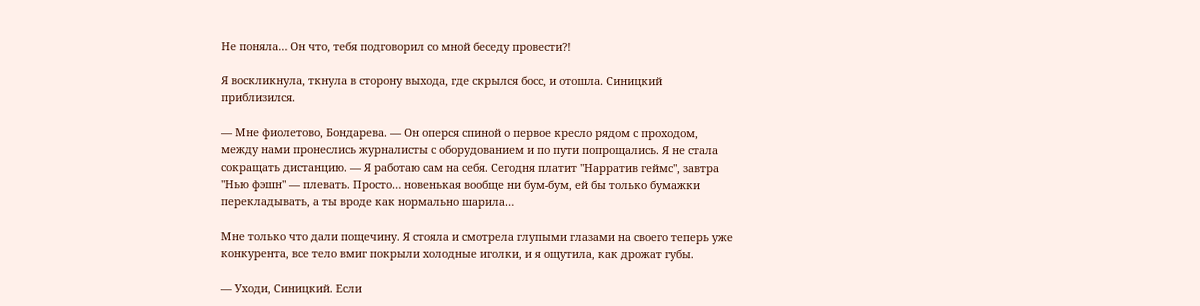Не поняла… Он что, тебя подговорил со мной беседу провести?!

Я воскликнула, ткнула в сторону выхода, где скрылся босс, и отошла. Синицкий приблизился.

— Мне фиолетово, Бондарева. — Он оперся спиной о первое кресло рядом с проходом, между нами пронеслись журналисты с оборудованием и по пути попрощались. Я не стала сокращать дистанцию. — Я работаю сам на себя. Сегодня платит "Нарратив геймс", завтра "Нью фэшн" — плевать. Просто… новенькая вообще ни бум-бум, ей бы только бумажки перекладывать, а ты вроде как нормально шарила…

Мне только что дали пощечину. Я стояла и смотрела глупыми глазами на своего теперь уже конкурента, все тело вмиг покрыли холодные иголки, и я ощутила, как дрожат губы.

— Уходи, Синицкий. Если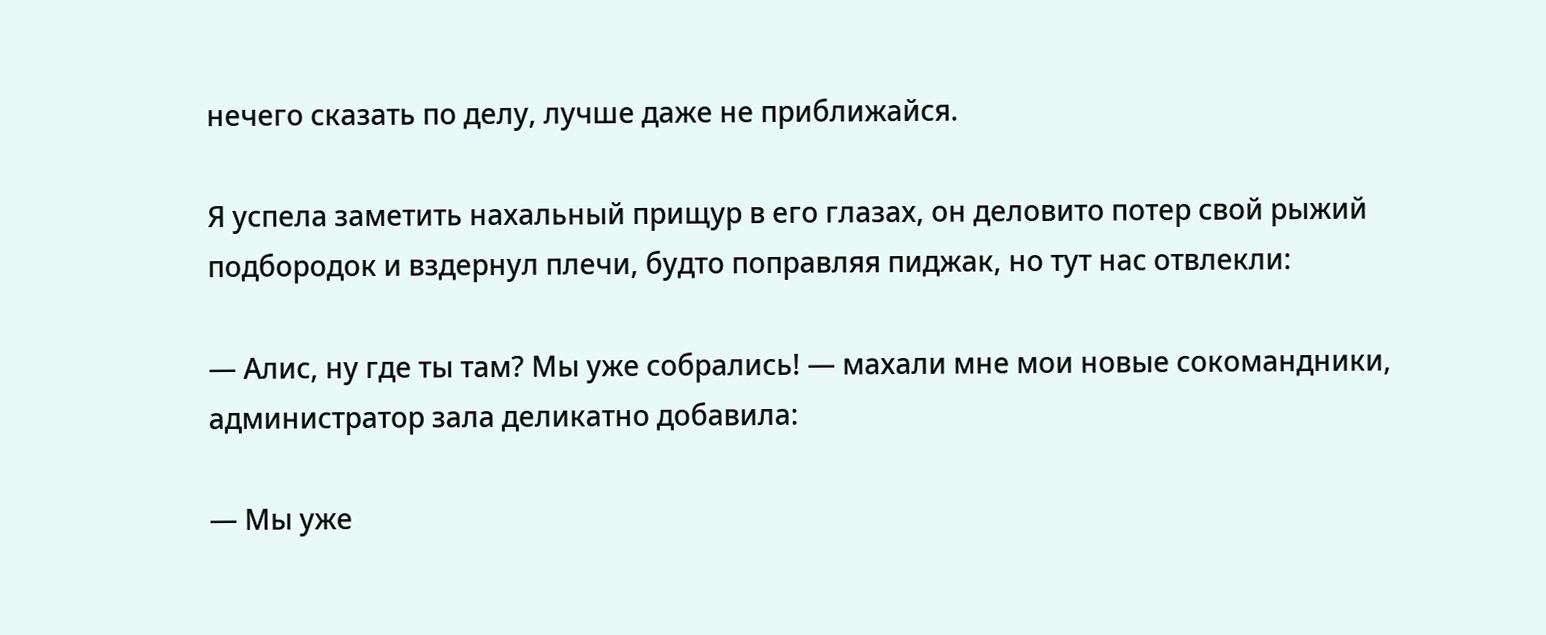нечего сказать по делу, лучше даже не приближайся.

Я успела заметить нахальный прищур в его глазах, он деловито потер свой рыжий подбородок и вздернул плечи, будто поправляя пиджак, но тут нас отвлекли:

— Алис, ну где ты там? Мы уже собрались! — махали мне мои новые сокомандники, администратор зала деликатно добавила:

— Мы уже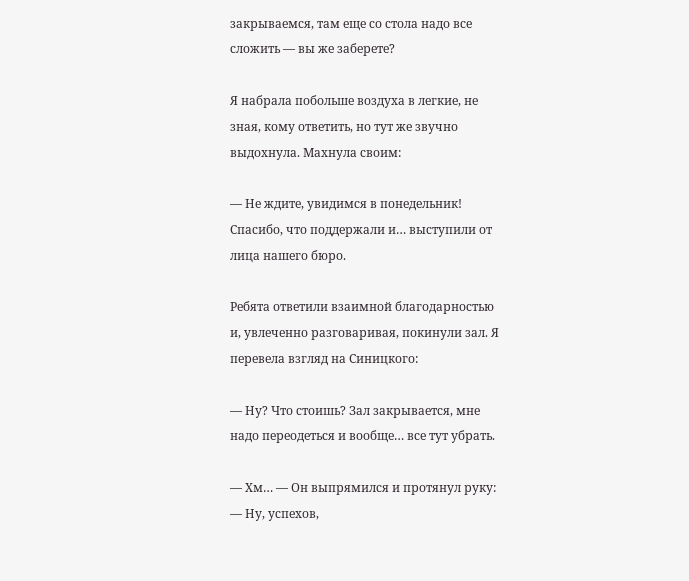закрываемся, там еще со стола надо все сложить — вы же заберете?

Я набрала побольше воздуха в легкие, не зная, кому ответить, но тут же звучно выдохнула. Махнула своим:

— Не ждите, увидимся в понедельник! Спасибо, что поддержали и… выступили от лица нашего бюро.

Ребята ответили взаимной благодарностью и, увлеченно разговаривая, покинули зал. Я перевела взгляд на Синицкого:

— Ну? Что стоишь? Зал закрывается, мне надо переодеться и вообще… все тут убрать.

— Хм… — Он выпрямился и протянул руку: — Ну, успехов,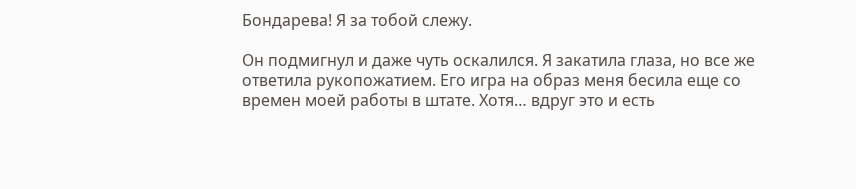Бондарева! Я за тобой слежу.

Он подмигнул и даже чуть оскалился. Я закатила глаза, но все же ответила рукопожатием. Его игра на образ меня бесила еще со времен моей работы в штате. Хотя… вдруг это и есть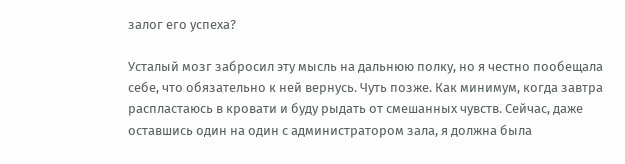залог его успеха?

Усталый мозг забросил эту мысль на дальнюю полку, но я честно пообещала себе, что обязательно к ней вернусь. Чуть позже. Как минимум, когда завтра распластаюсь в кровати и буду рыдать от смешанных чувств. Сейчас, даже оставшись один на один с администратором зала, я должна была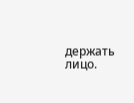держать лицо.